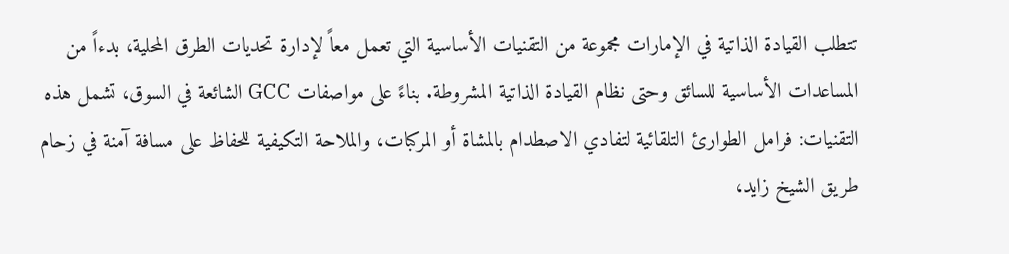تتطلب القيادة الذاتية في الإمارات مجموعة من التقنيات الأساسية التي تعمل معاً لإدارة تحديات الطرق المحلية، بدءاً من المساعدات الأساسية للسائق وحتى نظام القيادة الذاتية المشروطة. بناءً على مواصفات GCC الشائعة في السوق، تشمل هذه التقنيات: فرامل الطوارئ التلقائية لتفادي الاصطدام بالمشاة أو المركبات، والملاحة التكيفية للحفاظ على مسافة آمنة في زحام طريق الشيخ زايد،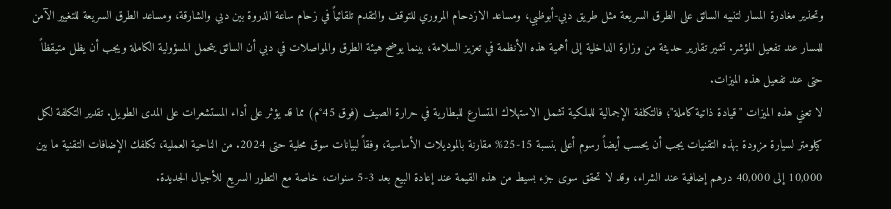وتحذير مغادرة المسار لتنبيه السائق على الطرق السريعة مثل طريق دبي-أبوظبي، ومساعد الازدحام المروري للتوقف والتقدم تلقائياً في زحام ساعة الذروة بين دبي والشارقة، ومساعد الطرق السريعة للتغيير الآمن للمسار عند تفعيل المؤشر. تشير تقارير حديثة من وزارة الداخلية إلى أهمية هذه الأنظمة في تعزيز السلامة، بينما يوضح هيئة الطرق والمواصلات في دبي أن السائق يتحمل المسؤولية الكاملة ويجب أن يظل متيقظاً حتى عند تفعيل هذه الميزات.
لا تعني هذه الميزات "قيادة ذاتية كاملة"؛ فالتكلفة الإجمالية للملكية تشمل الاستهلاك المتسارع للبطارية في حرارة الصيف (فوق 45°م) مما قد يؤثر على أداء المستشعرات على المدى الطويل. تقدير التكلفة لكل كيلومتر لسيارة مزودة بهذه التقنيات يجب أن يحسب أيضاً رسوم أعلى بنسبة 15-25% مقارنة بالموديلات الأساسية، وفقاً لبيانات سوق محلية حتى 2024. من الناحية العملية، تكلفك الإضافات التقنية ما بين 10,000 إلى 40,000 درهم إضافية عند الشراء، وقد لا تحقق سوى جزء بسيط من هذه القيمة عند إعادة البيع بعد 3-5 سنوات، خاصة مع التطور السريع للأجيال الجديدة.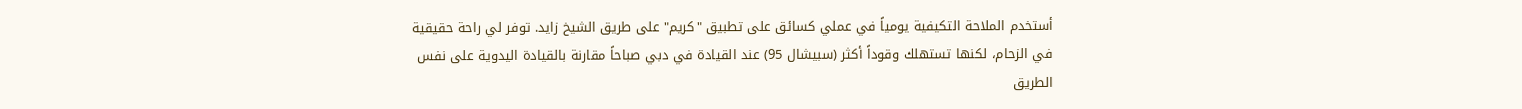أستخدم الملاحة التكيفية يومياً في عملي كسائق على تطبيق "كريم" على طريق الشيخ زايد. توفر لي راحة حقيقية في الزحام، لكنها تستهلك وقوداً أكثر (سبيشال 95) عند القيادة في دبي صباحاً مقارنة بالقيادة اليدوية على نفس الطريق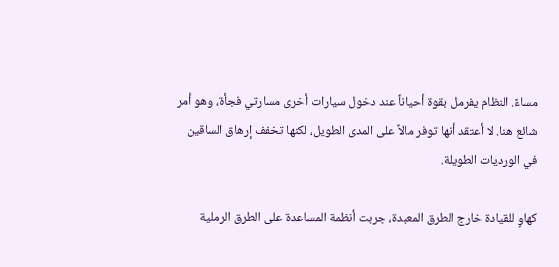مساءً. النظام يفرمل بقوة أحياناً عند دخول سيارات أخرى مسارتي فجأة، وهو أمر شائع هنا. لا أعتقد أنها توفر مالاً على المدى الطويل، لكنها تخفف إرهاق الساقين في الورديات الطويلة.

كهاوٍ للقيادة خارج الطرق المعبدة، جربت أنظمة المساعدة على الطرق الرملية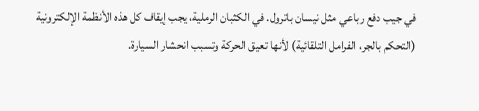في جيب دفع رباعي مثل نيسان باترول. في الكثبان الرملية، يجب إيقاف كل هذه الأنظمة الإلكترونية (التحكم بالجر، الفرامل التلقائية) لأنها تعيق الحركة وتسبب انحشار السيارة.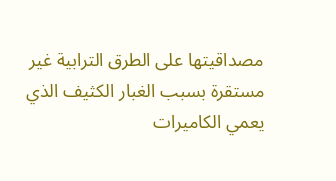مصداقيتها على الطرق الترابية غير مستقرة بسبب الغبار الكثيف الذي يعمي الكاميرات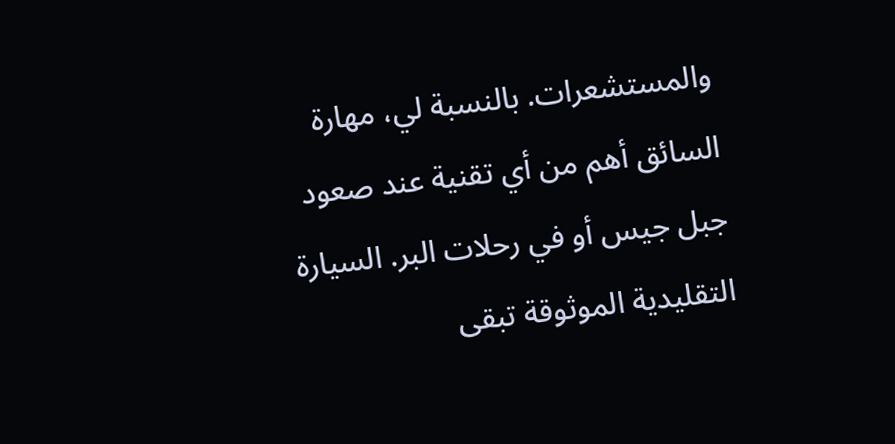والمستشعرات. بالنسبة لي، مهارة السائق أهم من أي تقنية عند صعود جبل جيس أو في رحلات البر. السيارة التقليدية الموثوقة تبقى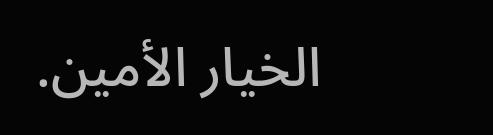الخيار الأمين.